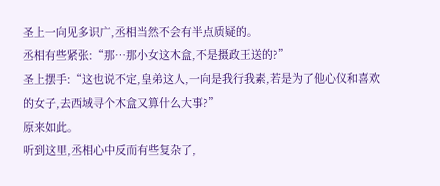圣上一向见多识广,丞相当然不会有半点质疑的。
丞相有些紧张:“那…那小女这木盒,不是摄政王送的?”
圣上摆手:“这也说不定,皇弟这人,一向是我行我素,若是为了他心仪和喜欢的女子,去西域寻个木盒又算什么大事?”
原来如此。
听到这里,丞相心中反而有些复杂了,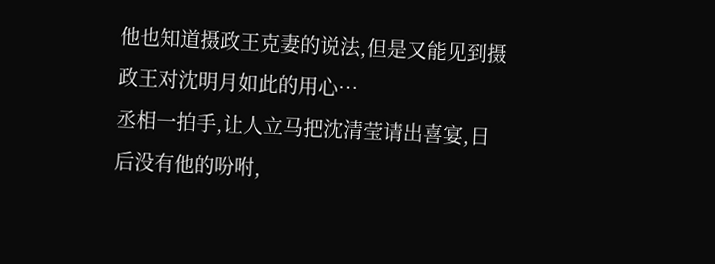他也知道摄政王克妻的说法,但是又能见到摄政王对沈明月如此的用心…
丞相一拍手,让人立马把沈清莹请出喜宴,日后没有他的吩咐,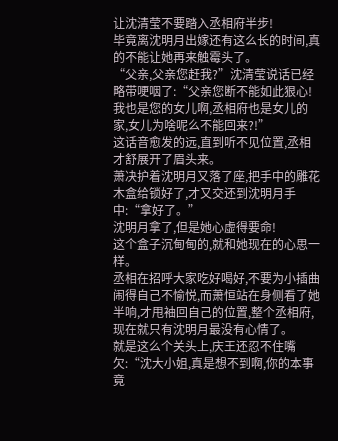让沈清莹不要踏入丞相府半步!
毕竟离沈明月出嫁还有这么长的时间,真的不能让她再来触霉头了。
“父亲,父亲您赶我?”沈清莹说话已经略带哽咽了:“父亲您断不能如此狠心!我也是您的女儿啊,丞相府也是女儿的家,女儿为啥呢么不能回来?!”
这话音愈发的远,直到听不见位置,丞相才舒展开了眉头来。
萧决护着沈明月又落了座,把手中的雕花木盒给锁好了,才又交还到沈明月手中:“拿好了。”
沈明月拿了,但是她心虚得要命!
这个盒子沉甸甸的,就和她现在的心思一样。
丞相在招呼大家吃好喝好,不要为小插曲闹得自己不愉悦,而萧恒站在身侧看了她半响,才甩袖回自己的位置,整个丞相府,现在就只有沈明月最没有心情了。
就是这么个关头上,庆王还忍不住嘴欠:“沈大小姐,真是想不到啊,你的本事竟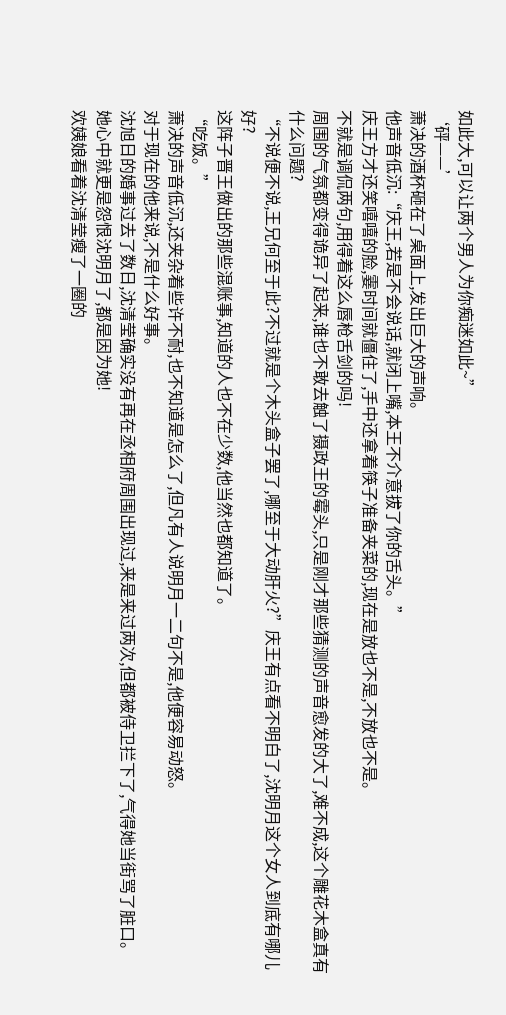如此大,可以让两个男人为你痴迷如此~”
‘砰——’
萧决的酒杯砸在了桌面上,发出巨大的声响。
他声音低沉:“庆王,若是不会说话,就闭上嘴,本王不介意拔了你的舌头。”
庆王方才还笑嘻嘻的脸,霎时间就僵住了,手中还拿着筷子准备夹菜的,现在是放也不是,不放也不是。
不就是调侃两句,用得着这么唇枪舌剑的吗!
周围的气氛都变得诡异了起来,谁也不敢去触了摄政王的霉头,只是刚才那些猜测的声音愈发的大了,难不成,这个雕花木盒真有什么问题?
“不说便不说,王兄何至于此?不过就是个木头盒子罢了,哪至于大动肝火?”庆王有点看不明白了,沈明月这个女人到底有哪儿好?
这阵子晋王做出的那些混账事,知道的人也不在少数,他当然也都知道了。
“吃饭。”
萧决的声音低沉,还夹杂着些许不耐,也不知道是怎么了,但凡有人说明月一二句不是,他便容易动怒。
对于现在的他来说,不是什么好事。
沈旭日的婚事过去了数日,沈清莹确实没有再在丞相府周围出现过,来是来过两次,但都被侍卫拦下了,气得她当街骂了脏口。
她心中就更是怨恨沈明月了,都是因为她!
欢姨娘看着沈清莹瘦了一圈的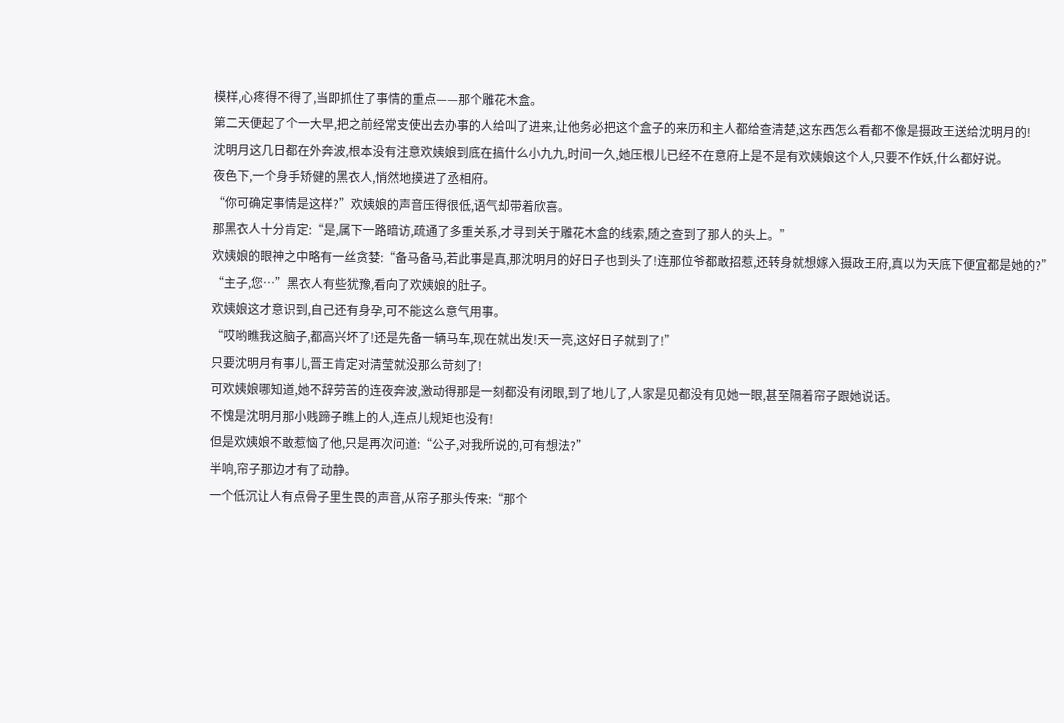模样,心疼得不得了,当即抓住了事情的重点——那个雕花木盒。
第二天便起了个一大早,把之前经常支使出去办事的人给叫了进来,让他务必把这个盒子的来历和主人都给查清楚,这东西怎么看都不像是摄政王送给沈明月的!
沈明月这几日都在外奔波,根本没有注意欢姨娘到底在搞什么小九九,时间一久,她压根儿已经不在意府上是不是有欢姨娘这个人,只要不作妖,什么都好说。
夜色下,一个身手矫健的黑衣人,悄然地摸进了丞相府。
“你可确定事情是这样?”欢姨娘的声音压得很低,语气却带着欣喜。
那黑衣人十分肯定:“是,属下一路暗访,疏通了多重关系,才寻到关于雕花木盒的线索,随之查到了那人的头上。”
欢姨娘的眼神之中略有一丝贪婪:“备马备马,若此事是真,那沈明月的好日子也到头了!连那位爷都敢招惹,还转身就想嫁入摄政王府,真以为天底下便宜都是她的?”
“主子,您…”黑衣人有些犹豫,看向了欢姨娘的肚子。
欢姨娘这才意识到,自己还有身孕,可不能这么意气用事。
“哎哟瞧我这脑子,都高兴坏了!还是先备一辆马车,现在就出发!天一亮,这好日子就到了!”
只要沈明月有事儿,晋王肯定对清莹就没那么苛刻了!
可欢姨娘哪知道,她不辞劳苦的连夜奔波,激动得那是一刻都没有闭眼,到了地儿了,人家是见都没有见她一眼,甚至隔着帘子跟她说话。
不愧是沈明月那小贱蹄子瞧上的人,连点儿规矩也没有!
但是欢姨娘不敢惹恼了他,只是再次问道:“公子,对我所说的,可有想法?”
半响,帘子那边才有了动静。
一个低沉让人有点骨子里生畏的声音,从帘子那头传来:“那个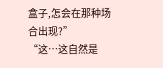盒子,怎会在那种场合出现?”
“这…这自然是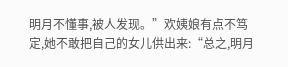明月不懂事,被人发现。”欢姨娘有点不笃定,她不敢把自己的女儿供出来:“总之,明月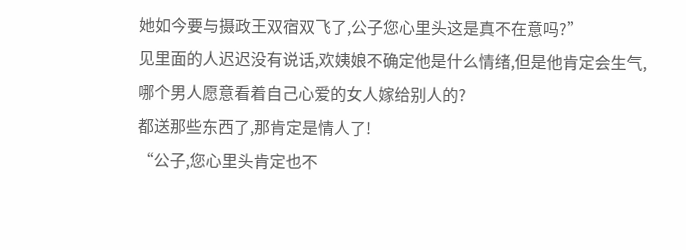她如今要与摄政王双宿双飞了,公子您心里头这是真不在意吗?”
见里面的人迟迟没有说话,欢姨娘不确定他是什么情绪,但是他肯定会生气,哪个男人愿意看着自己心爱的女人嫁给别人的?
都送那些东西了,那肯定是情人了!
“公子,您心里头肯定也不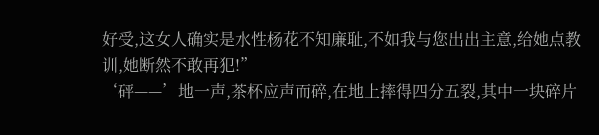好受,这女人确实是水性杨花不知廉耻,不如我与您出出主意,给她点教训,她断然不敢再犯!”
‘砰——’地一声,茶杯应声而碎,在地上摔得四分五裂,其中一块碎片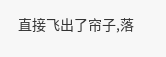直接飞出了帘子,落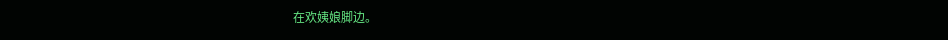在欢姨娘脚边。